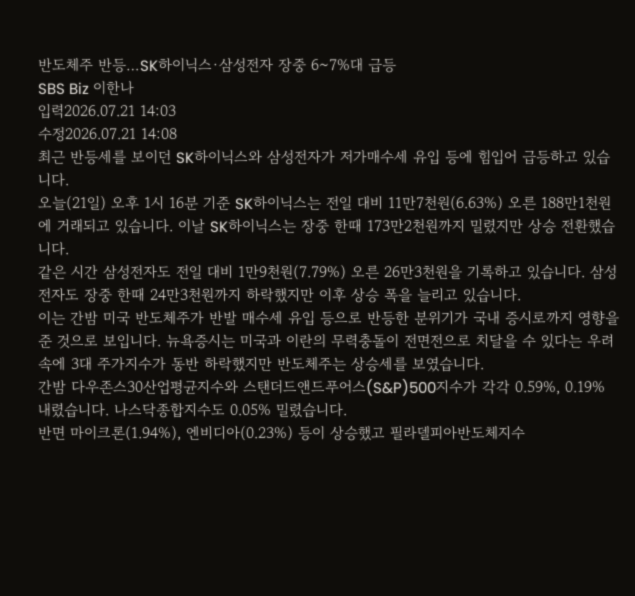반도체주 반등…SK하이닉스·삼성전자 장중 6~7%대 급등
SBS Biz 이한나
입력2026.07.21 14:03
수정2026.07.21 14:08
최근 반등세를 보이던 SK하이닉스와 삼성전자가 저가매수세 유입 등에 힘입어 급등하고 있습니다.
오늘(21일) 오후 1시 16분 기준 SK하이닉스는 전일 대비 11만7천원(6.63%) 오른 188만1천원에 거래되고 있습니다. 이날 SK하이닉스는 장중 한때 173만2천원까지 밀렸지만 상승 전환했습니다.
같은 시간 삼성전자도 전일 대비 1만9천원(7.79%) 오른 26만3천원을 기록하고 있습니다. 삼성전자도 장중 한때 24만3천원까지 하락했지만 이후 상승 폭을 늘리고 있습니다.
이는 간밤 미국 반도체주가 반발 매수세 유입 등으로 반등한 분위기가 국내 증시로까지 영향을 준 것으로 보입니다. 뉴욕증시는 미국과 이란의 무력충돌이 전면전으로 치달을 수 있다는 우려 속에 3대 주가지수가 동반 하락했지만 반도체주는 상승세를 보였습니다.
간밤 다우존스30산업평균지수와 스탠더드앤드푸어스(S&P)500지수가 각각 0.59%, 0.19% 내렸습니다. 나스닥종합지수도 0.05% 밀렸습니다.
반면 마이크론(1.94%), 엔비디아(0.23%) 등이 상승했고 필라델피아반도체지수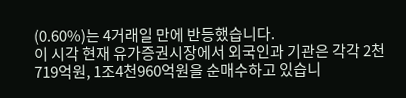(0.60%)는 4거래일 만에 반등했습니다.
이 시각 현재 유가증권시장에서 외국인과 기관은 각각 2천719억원, 1조4천960억원을 순매수하고 있습니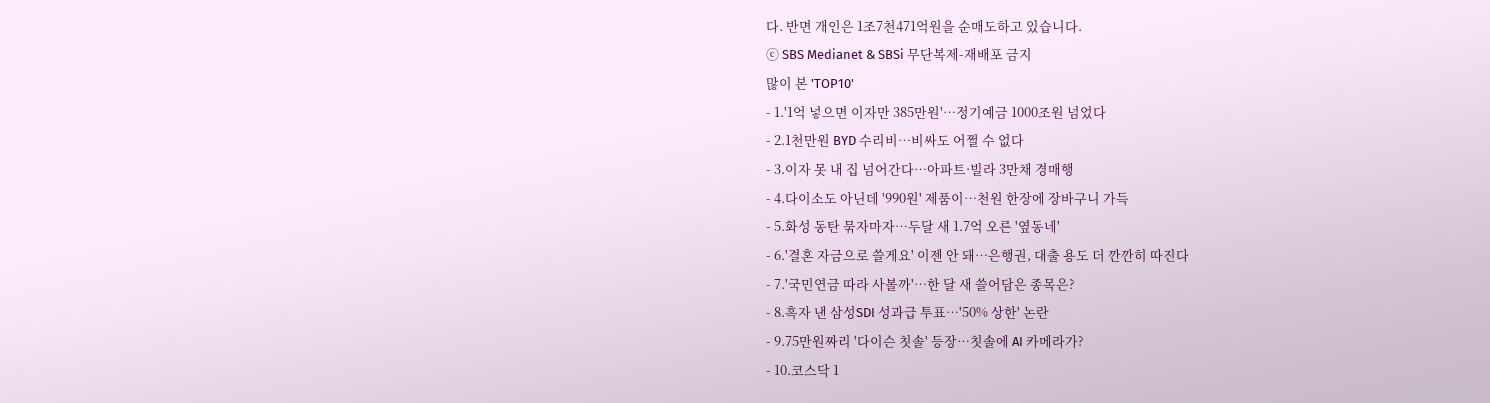다. 반면 개인은 1조7천471억원을 순매도하고 있습니다.
ⓒ SBS Medianet & SBSi 무단복제-재배포 금지
많이 본 'TOP10'
- 1.'1억 넣으면 이자만 385만원'…정기예금 1000조원 넘었다
- 2.1천만원 BYD 수리비…비싸도 어쩔 수 없다
- 3.이자 못 내 집 넘어간다…아파트·빌라 3만채 경매행
- 4.다이소도 아닌데 '990원' 제품이…천원 한장에 장바구니 가득
- 5.화성 동탄 묶자마자…두달 새 1.7억 오른 '옆동네'
- 6.'결혼 자금으로 쓸게요' 이젠 안 돼…은행권, 대출 용도 더 깐깐히 따진다
- 7.'국민연금 따라 사볼까'…한 달 새 쓸어담은 종목은?
- 8.흑자 낸 삼성SDI 성과급 투표…'50% 상한' 논란
- 9.75만원짜리 '다이슨 칫솔' 등장…칫솔에 AI 카메라가?
- 10.코스닥 1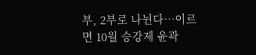부, 2부로 나뉜다…이르면 10월 승강제 윤곽